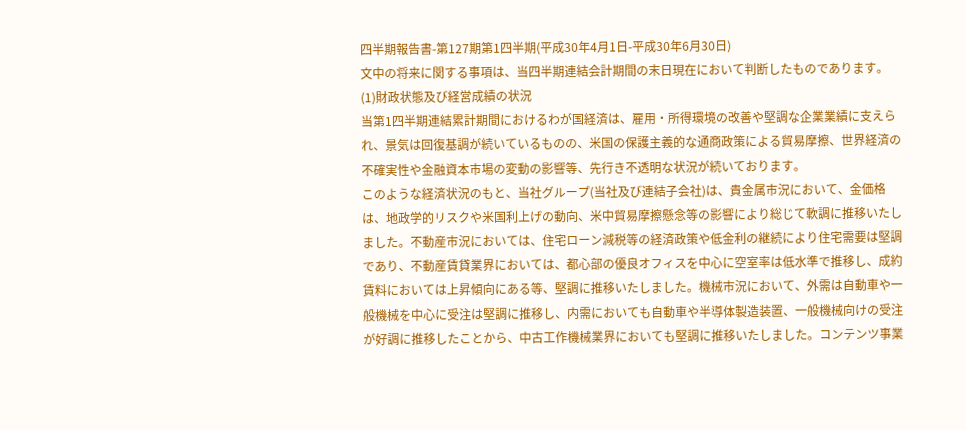四半期報告書-第127期第1四半期(平成30年4月1日-平成30年6月30日)
文中の将来に関する事項は、当四半期連結会計期間の末日現在において判断したものであります。
(1)財政状態及び経営成績の状況
当第1四半期連結累計期間におけるわが国経済は、雇用・所得環境の改善や堅調な企業業績に支えられ、景気は回復基調が続いているものの、米国の保護主義的な通商政策による貿易摩擦、世界経済の不確実性や金融資本市場の変動の影響等、先行き不透明な状況が続いております。
このような経済状況のもと、当社グループ(当社及び連結子会社)は、貴金属市況において、金価格は、地政学的リスクや米国利上げの動向、米中貿易摩擦懸念等の影響により総じて軟調に推移いたしました。不動産市況においては、住宅ローン減税等の経済政策や低金利の継続により住宅需要は堅調であり、不動産賃貸業界においては、都心部の優良オフィスを中心に空室率は低水準で推移し、成約賃料においては上昇傾向にある等、堅調に推移いたしました。機械市況において、外需は自動車や一般機械を中心に受注は堅調に推移し、内需においても自動車や半導体製造装置、一般機械向けの受注が好調に推移したことから、中古工作機械業界においても堅調に推移いたしました。コンテンツ事業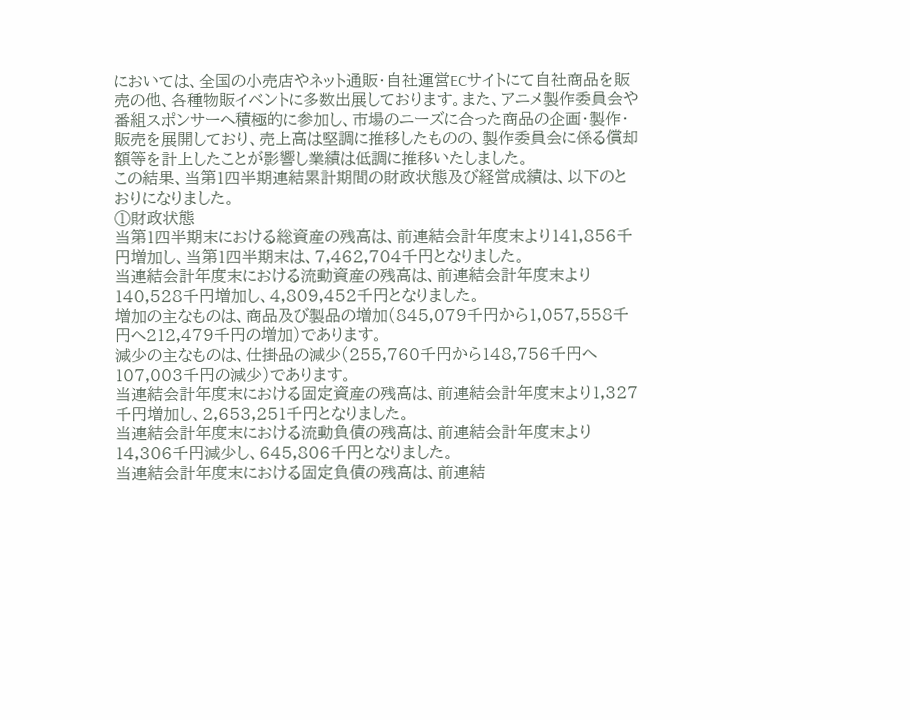においては、全国の小売店やネット通販・自社運営ECサイトにて自社商品を販売の他、各種物販イベントに多数出展しております。また、アニメ製作委員会や番組スポンサーへ積極的に参加し、市場のニーズに合った商品の企画・製作・販売を展開しており、売上高は堅調に推移したものの、製作委員会に係る償却額等を計上したことが影響し業績は低調に推移いたしました。
この結果、当第1四半期連結累計期間の財政状態及び経営成績は、以下のとおりになりました。
①財政状態
当第1四半期末における総資産の残高は、前連結会計年度末より141,856千円増加し、当第1四半期末は、7,462,704千円となりました。
当連結会計年度末における流動資産の残高は、前連結会計年度末より140,528千円増加し、4,809,452千円となりました。
増加の主なものは、商品及び製品の増加(845,079千円から1,057,558千円へ212,479千円の増加)であります。
減少の主なものは、仕掛品の減少(255,760千円から148,756千円へ107,003千円の減少)であります。
当連結会計年度末における固定資産の残高は、前連結会計年度末より1,327千円増加し、2,653,251千円となりました。
当連結会計年度末における流動負債の残高は、前連結会計年度末より14,306千円減少し、645,806千円となりました。
当連結会計年度末における固定負債の残高は、前連結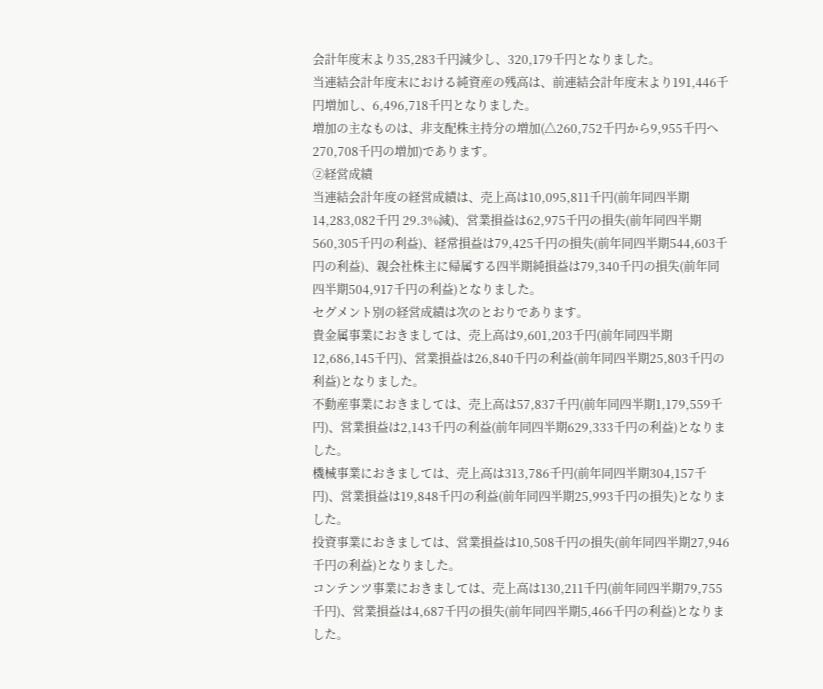会計年度末より35,283千円減少し、320,179千円となりました。
当連結会計年度末における純資産の残高は、前連結会計年度末より191,446千円増加し、6,496,718千円となりました。
増加の主なものは、非支配株主持分の増加(△260,752千円から9,955千円へ270,708千円の増加)であります。
②経営成績
当連結会計年度の経営成績は、売上高は10,095,811千円(前年同四半期14,283,082千円 29.3%減)、営業損益は62,975千円の損失(前年同四半期560,305千円の利益)、経常損益は79,425千円の損失(前年同四半期544,603千円の利益)、親会社株主に帰属する四半期純損益は79,340千円の損失(前年同四半期504,917千円の利益)となりました。
セグメント別の経営成績は次のとおりであります。
貴金属事業におきましては、売上高は9,601,203千円(前年同四半期12,686,145千円)、営業損益は26,840千円の利益(前年同四半期25,803千円の利益)となりました。
不動産事業におきましては、売上高は57,837千円(前年同四半期1,179,559千円)、営業損益は2,143千円の利益(前年同四半期629,333千円の利益)となりました。
機械事業におきましては、売上高は313,786千円(前年同四半期304,157千円)、営業損益は19,848千円の利益(前年同四半期25,993千円の損失)となりました。
投資事業におきましては、営業損益は10,508千円の損失(前年同四半期27,946千円の利益)となりました。
コンテンツ事業におきましては、売上高は130,211千円(前年同四半期79,755千円)、営業損益は4,687千円の損失(前年同四半期5,466千円の利益)となりました。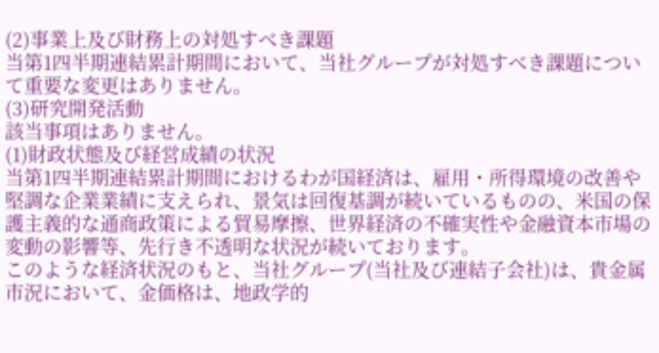(2)事業上及び財務上の対処すべき課題
当第1四半期連結累計期間において、当社グループが対処すべき課題について重要な変更はありません。
(3)研究開発活動
該当事項はありません。
(1)財政状態及び経営成績の状況
当第1四半期連結累計期間におけるわが国経済は、雇用・所得環境の改善や堅調な企業業績に支えられ、景気は回復基調が続いているものの、米国の保護主義的な通商政策による貿易摩擦、世界経済の不確実性や金融資本市場の変動の影響等、先行き不透明な状況が続いております。
このような経済状況のもと、当社グループ(当社及び連結子会社)は、貴金属市況において、金価格は、地政学的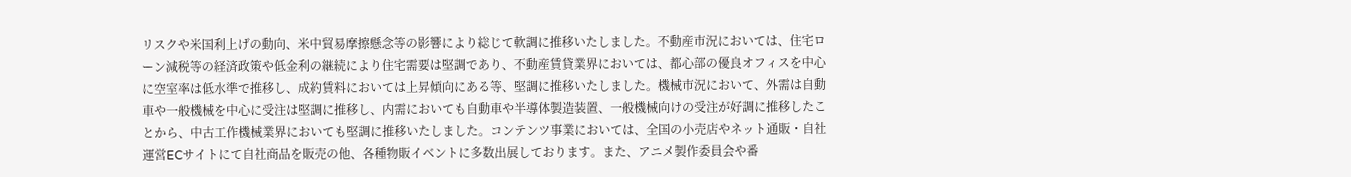リスクや米国利上げの動向、米中貿易摩擦懸念等の影響により総じて軟調に推移いたしました。不動産市況においては、住宅ローン減税等の経済政策や低金利の継続により住宅需要は堅調であり、不動産賃貸業界においては、都心部の優良オフィスを中心に空室率は低水準で推移し、成約賃料においては上昇傾向にある等、堅調に推移いたしました。機械市況において、外需は自動車や一般機械を中心に受注は堅調に推移し、内需においても自動車や半導体製造装置、一般機械向けの受注が好調に推移したことから、中古工作機械業界においても堅調に推移いたしました。コンテンツ事業においては、全国の小売店やネット通販・自社運営ECサイトにて自社商品を販売の他、各種物販イベントに多数出展しております。また、アニメ製作委員会や番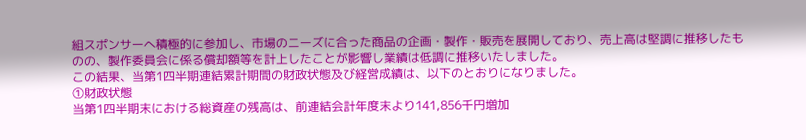組スポンサーへ積極的に参加し、市場のニーズに合った商品の企画・製作・販売を展開しており、売上高は堅調に推移したものの、製作委員会に係る償却額等を計上したことが影響し業績は低調に推移いたしました。
この結果、当第1四半期連結累計期間の財政状態及び経営成績は、以下のとおりになりました。
①財政状態
当第1四半期末における総資産の残高は、前連結会計年度末より141,856千円増加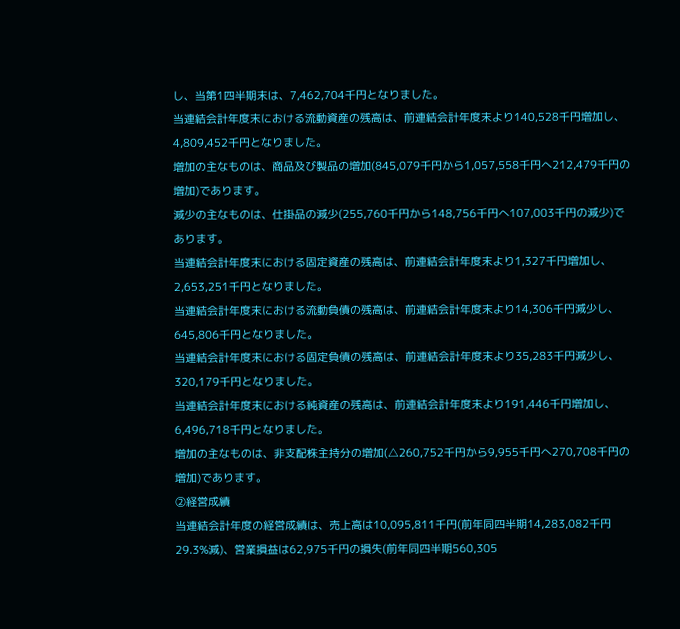し、当第1四半期末は、7,462,704千円となりました。
当連結会計年度末における流動資産の残高は、前連結会計年度末より140,528千円増加し、4,809,452千円となりました。
増加の主なものは、商品及び製品の増加(845,079千円から1,057,558千円へ212,479千円の増加)であります。
減少の主なものは、仕掛品の減少(255,760千円から148,756千円へ107,003千円の減少)であります。
当連結会計年度末における固定資産の残高は、前連結会計年度末より1,327千円増加し、2,653,251千円となりました。
当連結会計年度末における流動負債の残高は、前連結会計年度末より14,306千円減少し、645,806千円となりました。
当連結会計年度末における固定負債の残高は、前連結会計年度末より35,283千円減少し、320,179千円となりました。
当連結会計年度末における純資産の残高は、前連結会計年度末より191,446千円増加し、6,496,718千円となりました。
増加の主なものは、非支配株主持分の増加(△260,752千円から9,955千円へ270,708千円の増加)であります。
②経営成績
当連結会計年度の経営成績は、売上高は10,095,811千円(前年同四半期14,283,082千円 29.3%減)、営業損益は62,975千円の損失(前年同四半期560,305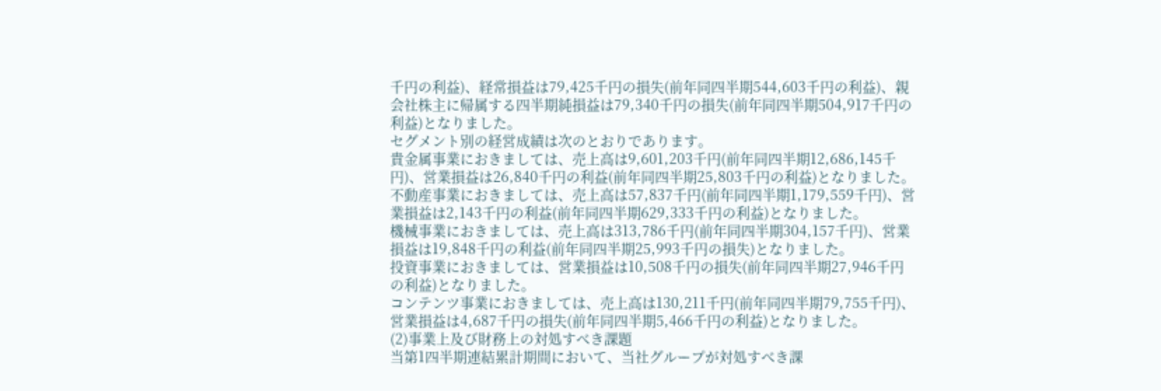千円の利益)、経常損益は79,425千円の損失(前年同四半期544,603千円の利益)、親会社株主に帰属する四半期純損益は79,340千円の損失(前年同四半期504,917千円の利益)となりました。
セグメント別の経営成績は次のとおりであります。
貴金属事業におきましては、売上高は9,601,203千円(前年同四半期12,686,145千円)、営業損益は26,840千円の利益(前年同四半期25,803千円の利益)となりました。
不動産事業におきましては、売上高は57,837千円(前年同四半期1,179,559千円)、営業損益は2,143千円の利益(前年同四半期629,333千円の利益)となりました。
機械事業におきましては、売上高は313,786千円(前年同四半期304,157千円)、営業損益は19,848千円の利益(前年同四半期25,993千円の損失)となりました。
投資事業におきましては、営業損益は10,508千円の損失(前年同四半期27,946千円の利益)となりました。
コンテンツ事業におきましては、売上高は130,211千円(前年同四半期79,755千円)、営業損益は4,687千円の損失(前年同四半期5,466千円の利益)となりました。
(2)事業上及び財務上の対処すべき課題
当第1四半期連結累計期間において、当社グループが対処すべき課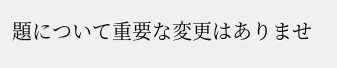題について重要な変更はありませ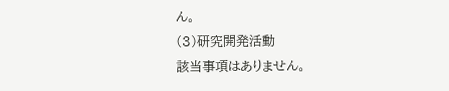ん。
(3)研究開発活動
該当事項はありません。